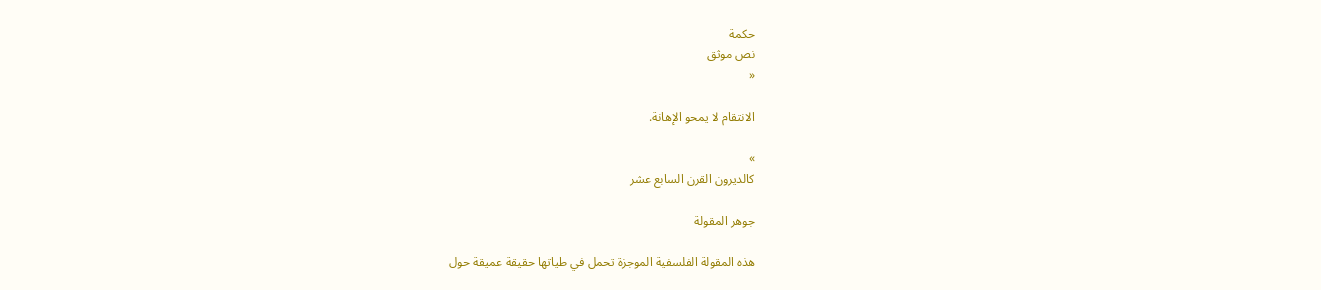حكمة
نص موثق
«

الانتقام لا يمحو الإهانة.

»
كالديرون القرن السابع عشر

جوهر المقولة

هذه المقولة الفلسفية الموجزة تحمل في طياتها حقيقة عميقة حول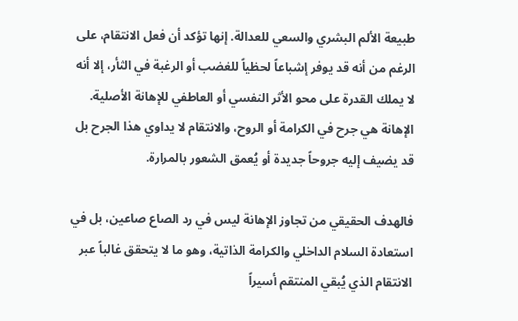طبيعة الألم البشري والسعي للعدالة. إنها تؤكد أن فعل الانتقام، على الرغم من أنه قد يوفر إشباعاً لحظياً للغضب أو الرغبة في الثأر، إلا أنه لا يملك القدرة على محو الأثر النفسي أو العاطفي للإهانة الأصلية. الإهانة هي جرح في الكرامة أو الروح، والانتقام لا يداوي هذا الجرح بل قد يضيف إليه جروحاً جديدة أو يُعمق الشعور بالمرارة.

فالهدف الحقيقي من تجاوز الإهانة ليس في رد الصاع صاعين، بل في استعادة السلام الداخلي والكرامة الذاتية، وهو ما لا يتحقق غالباً عبر الانتقام الذي يُبقي المنتقم أسيراً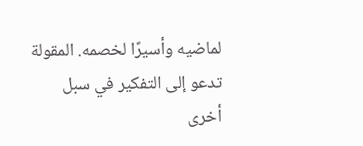لماضيه وأسيرًا لخصمه. المقولة تدعو إلى التفكير في سبل أخرى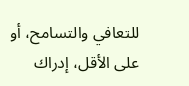للتعافي والتسامح، أو على الأقل، إدراك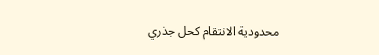محدودية الانتقام كحل جذري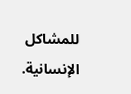للمشاكل الإنسانية.